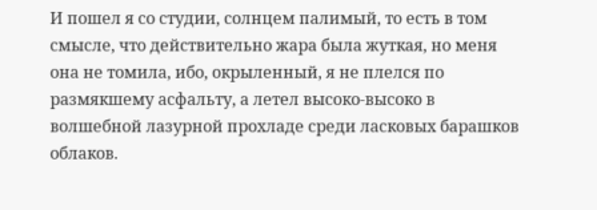И пошел я со студии, солнцем палимый, то есть в том смысле, что действительно жара была жуткая, но меня она не томила, ибо, окрыленный, я не плелся по размякшему асфальту, а летел высоко-высоко в волшебной лазурной прохладе среди ласковых барашков облаков.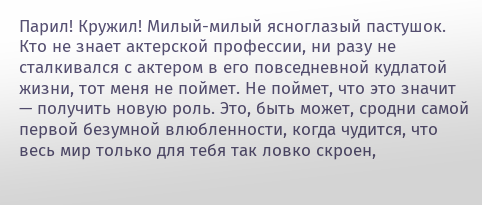Парил! Кружил! Милый-милый ясноглазый пастушок. Кто не знает актерской профессии, ни разу не сталкивался с актером в его повседневной кудлатой жизни, тот меня не поймет. Не поймет, что это значит — получить новую роль. Это, быть может, сродни самой первой безумной влюбленности, когда чудится, что весь мир только для тебя так ловко скроен,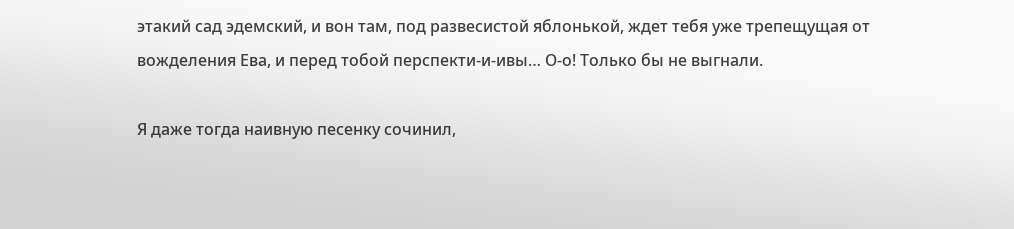этакий сад эдемский, и вон там, под развесистой яблонькой, ждет тебя уже трепещущая от вожделения Ева, и перед тобой перспекти-и-ивы… О-о! Только бы не выгнали.

Я даже тогда наивную песенку сочинил,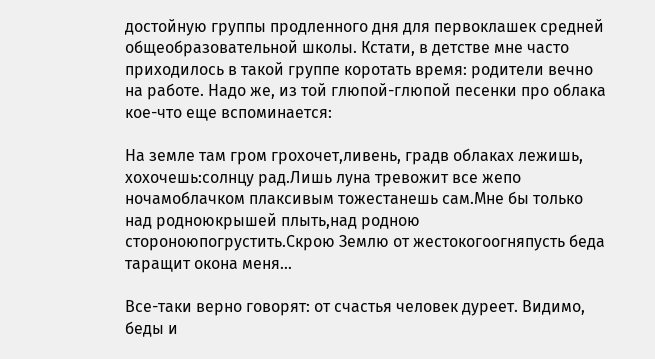достойную группы продленного дня для первоклашек средней общеобразовательной школы. Кстати, в детстве мне часто приходилось в такой группе коротать время: родители вечно на работе. Надо же, из той глюпой-глюпой песенки про облака кое-что еще вспоминается:

На земле там гром грохочет,ливень, градв облаках лежишь, хохочешь:солнцу рад.Лишь луна тревожит все жепо ночамоблачком плаксивым тожестанешь сам.Мне бы только над родноюкрышей плыть,над родною стороноюпогрустить.Скрою Землю от жестокогоогняпусть беда таращит окона меня…

Все-таки верно говорят: от счастья человек дуреет. Видимо, беды и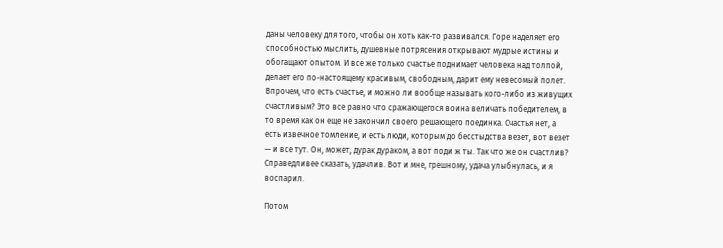даны человеку для того, чтобы он хоть как-то развивался. Горе наделяет его способностью мыслить, душевные потрясения открывают мудрые истины и обогащают опытом. И все же только счастье поднимает человека над толпой, делает его по-настоящему красивым, свободным, дарит ему невесомый полет. Впрочем, что есть счастье, и можно ли вообще называть кого-либо из живущих счастливым? Это все равно что сражающегося воина величать победителем, в то время как он еще не закончил своего решающего поединка. Счастья нет, а есть извечное томление, и есть люди, которым до бесстыдства везет, вот везет — и все тут. Он, может, дурак дураком, а вот поди ж ты. Так что же он счастлив? Справедливее сказать, удачлив. Вот и мне, грешному, удача улыбнулась, и я воспарил.

Потом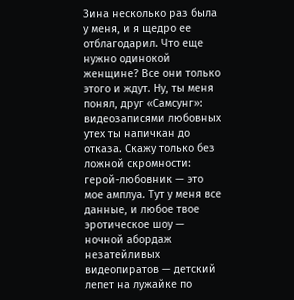Зина несколько раз была у меня, и я щедро ее отблагодарил. Что еще нужно одинокой женщине? Все они только этого и ждут. Ну, ты меня понял, друг «Самсунг»: видеозаписями любовных утех ты напичкан до отказа. Скажу только без ложной скромности: герой-любовник — это мое амплуа. Тут у меня все данные, и любое твое эротическое шоу — ночной абордаж незатейливых видеопиратов — детский лепет на лужайке по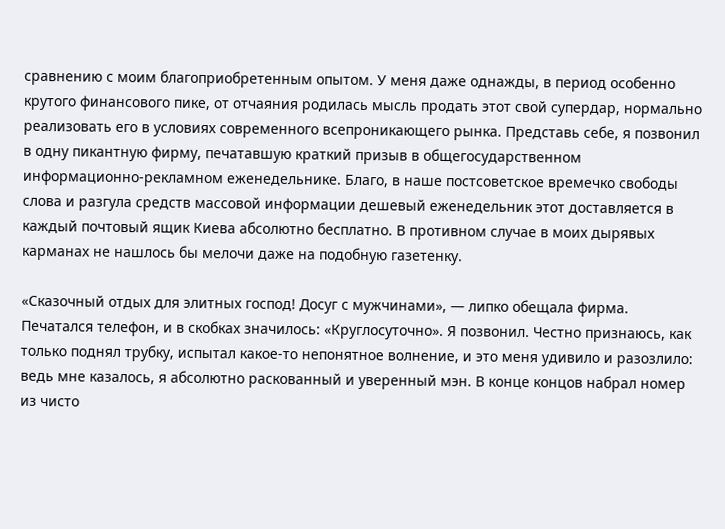сравнению с моим благоприобретенным опытом. У меня даже однажды, в период особенно крутого финансового пике, от отчаяния родилась мысль продать этот свой супердар, нормально реализовать его в условиях современного всепроникающего рынка. Представь себе, я позвонил в одну пикантную фирму, печатавшую краткий призыв в общегосударственном информационно-рекламном еженедельнике. Благо, в наше постсоветское времечко свободы слова и разгула средств массовой информации дешевый еженедельник этот доставляется в каждый почтовый ящик Киева абсолютно бесплатно. В противном случае в моих дырявых карманах не нашлось бы мелочи даже на подобную газетенку.

«Сказочный отдых для элитных господ! Досуг с мужчинами», — липко обещала фирма. Печатался телефон, и в скобках значилось: «Круглосуточно». Я позвонил. Честно признаюсь, как только поднял трубку, испытал какое-то непонятное волнение, и это меня удивило и разозлило: ведь мне казалось, я абсолютно раскованный и уверенный мэн. В конце концов набрал номер из чисто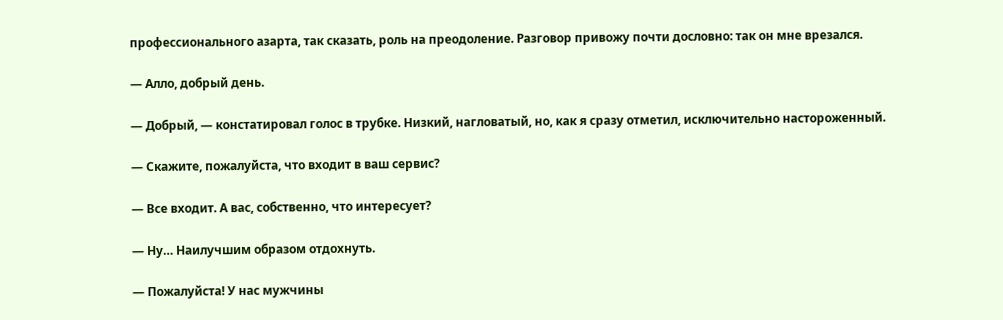профессионального азарта, так сказать, роль на преодоление. Разговор привожу почти дословно: так он мне врезался.

— Алло, добрый день.

— Добрый, — констатировал голос в трубке. Низкий, нагловатый, но, как я сразу отметил, исключительно настороженный.

— Скажите, пожалуйста, что входит в ваш сервис?

— Все входит. А вас, собственно, что интересует?

— Ну… Наилучшим образом отдохнуть.

— Пожалуйста! У нас мужчины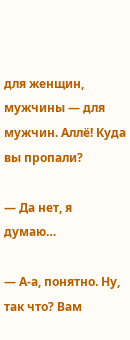для женщин, мужчины — для мужчин. Аллё! Куда вы пропали?

— Да нет, я думаю…

— А-а, понятно. Ну, так что? Вам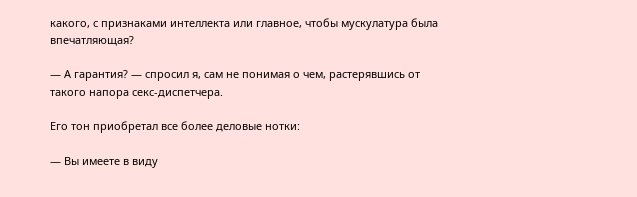какого, с признаками интеллекта или главное, чтобы мускулатура была впечатляющая?

— А гарантия? — спросил я, сам не понимая о чем, растерявшись от такого напора секс-диспетчера.

Его тон приобретал все более деловые нотки:

— Вы имеете в виду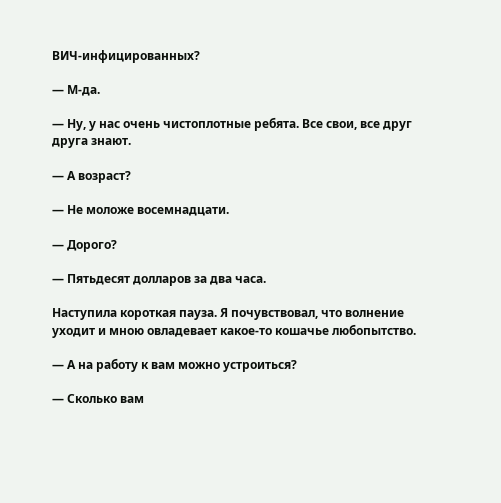ВИЧ-инфицированных?

— М-да.

— Ну, у нас очень чистоплотные ребята. Все свои, все друг друга знают.

— А возраст?

— Не моложе восемнадцати.

— Дорого?

— Пятьдесят долларов за два часа.

Наступила короткая пауза. Я почувствовал, что волнение уходит и мною овладевает какое-то кошачье любопытство.

— А на работу к вам можно устроиться?

— Сколько вам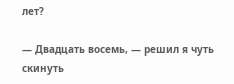лет?

— Двадцать восемь, — решил я чуть скинуть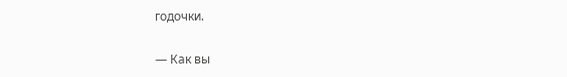годочки.

— Как вы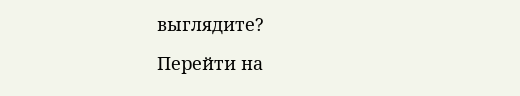выглядите?

Перейти на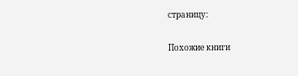страницу:

Похожие книги